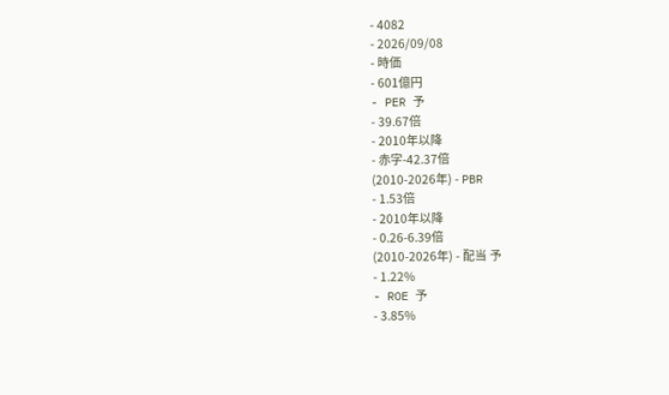- 4082
- 2026/09/08
- 時価
- 601億円
- PER 予
- 39.67倍
- 2010年以降
- 赤字-42.37倍
(2010-2026年) - PBR
- 1.53倍
- 2010年以降
- 0.26-6.39倍
(2010-2026年) - 配当 予
- 1.22%
- ROE 予
- 3.85%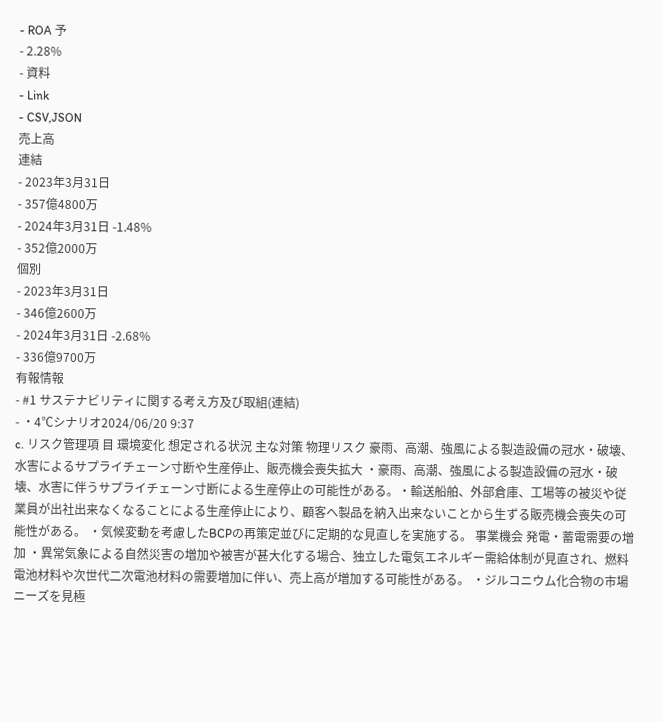- ROA 予
- 2.28%
- 資料
- Link
- CSV,JSON
売上高
連結
- 2023年3月31日
- 357億4800万
- 2024年3月31日 -1.48%
- 352億2000万
個別
- 2023年3月31日
- 346億2600万
- 2024年3月31日 -2.68%
- 336億9700万
有報情報
- #1 サステナビリティに関する考え方及び取組(連結)
- ・4℃シナリオ2024/06/20 9:37
c. リスク管理項 目 環境変化 想定される状況 主な対策 物理リスク 豪雨、高潮、強風による製造設備の冠水・破壊、水害によるサプライチェーン寸断や生産停止、販売機会喪失拡大 ・豪雨、高潮、強風による製造設備の冠水・破壊、水害に伴うサプライチェーン寸断による生産停止の可能性がある。・輸送船舶、外部倉庫、工場等の被災や従業員が出社出来なくなることによる生産停止により、顧客へ製品を納入出来ないことから生ずる販売機会喪失の可能性がある。 ・気候変動を考慮したBCPの再策定並びに定期的な見直しを実施する。 事業機会 発電・蓄電需要の増加 ・異常気象による自然災害の増加や被害が甚大化する場合、独立した電気エネルギー需給体制が見直され、燃料電池材料や次世代二次電池材料の需要増加に伴い、売上高が増加する可能性がある。 ・ジルコニウム化合物の市場ニーズを見極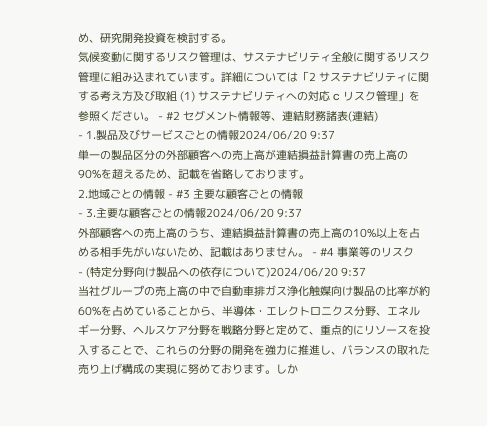め、研究開発投資を検討する。
気候変動に関するリスク管理は、サステナビリティ全般に関するリスク管理に組み込まれています。詳細については「2 サステナビリティに関する考え方及び取組 (1) サステナビリティへの対応 c リスク管理」を参照ください。 - #2 セグメント情報等、連結財務諸表(連結)
- 1.製品及びサービスごとの情報2024/06/20 9:37
単一の製品区分の外部顧客への売上高が連結損益計算書の売上高の90%を超えるため、記載を省略しております。
2.地域ごとの情報 - #3 主要な顧客ごとの情報
- 3.主要な顧客ごとの情報2024/06/20 9:37
外部顧客への売上高のうち、連結損益計算書の売上高の10%以上を占める相手先がいないため、記載はありません。 - #4 事業等のリスク
- (特定分野向け製品への依存について)2024/06/20 9:37
当社グループの売上高の中で自動車排ガス浄化触媒向け製品の比率が約60%を占めていることから、半導体・エレクトロニクス分野、エネルギー分野、ヘルスケア分野を戦略分野と定めて、重点的にリソースを投入することで、これらの分野の開発を強力に推進し、バランスの取れた売り上げ構成の実現に努めております。しか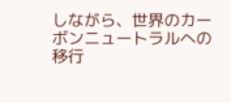しながら、世界のカーボンニュートラルへの移行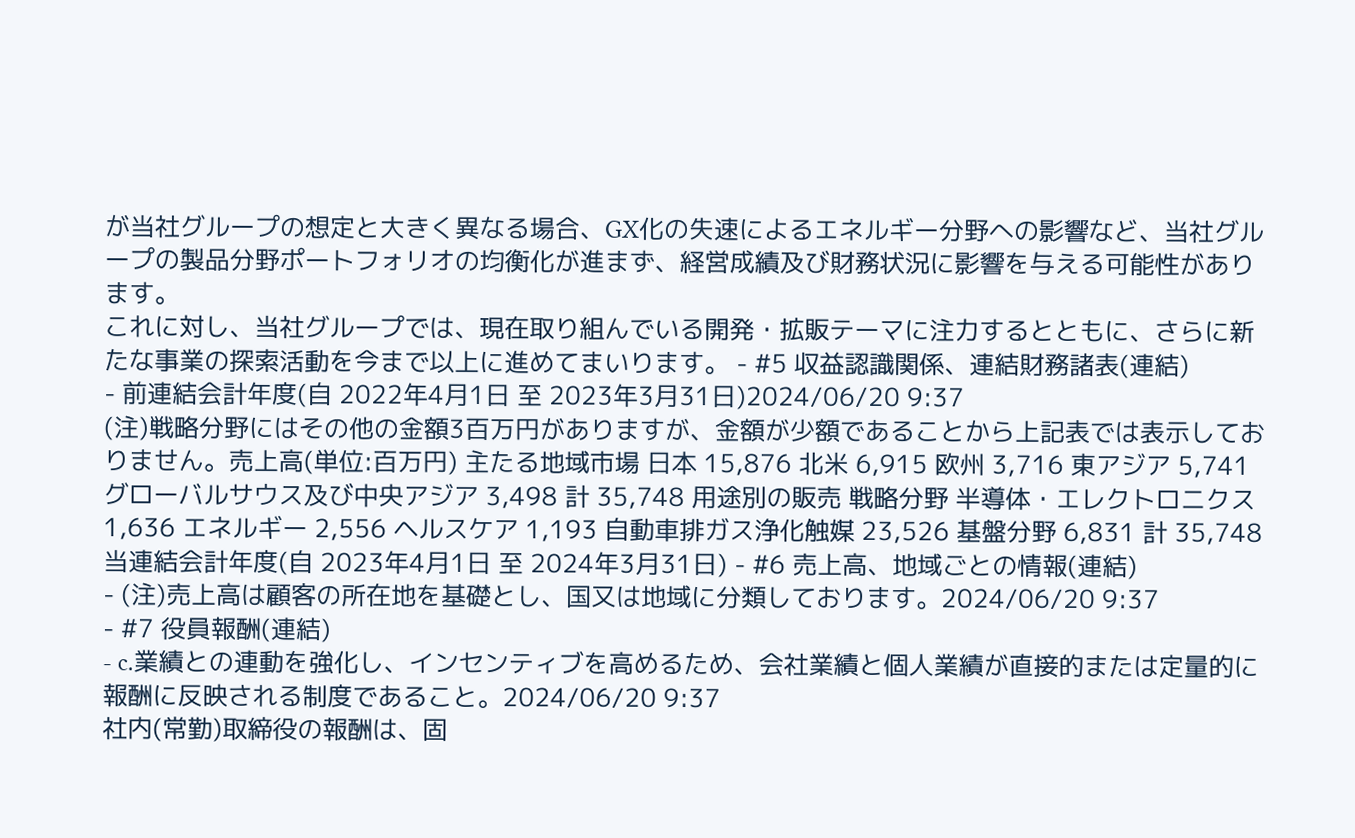が当社グループの想定と大きく異なる場合、GX化の失速によるエネルギー分野への影響など、当社グループの製品分野ポートフォリオの均衡化が進まず、経営成績及び財務状況に影響を与える可能性があります。
これに対し、当社グループでは、現在取り組んでいる開発・拡販テーマに注力するとともに、さらに新たな事業の探索活動を今まで以上に進めてまいります。 - #5 収益認識関係、連結財務諸表(連結)
- 前連結会計年度(自 2022年4月1日 至 2023年3月31日)2024/06/20 9:37
(注)戦略分野にはその他の金額3百万円がありますが、金額が少額であることから上記表では表示しておりません。売上高(単位:百万円) 主たる地域市場 日本 15,876 北米 6,915 欧州 3,716 東アジア 5,741 グローバルサウス及び中央アジア 3,498 計 35,748 用途別の販売 戦略分野 半導体・エレクトロニクス 1,636 エネルギー 2,556 ヘルスケア 1,193 自動車排ガス浄化触媒 23,526 基盤分野 6,831 計 35,748
当連結会計年度(自 2023年4月1日 至 2024年3月31日) - #6 売上高、地域ごとの情報(連結)
- (注)売上高は顧客の所在地を基礎とし、国又は地域に分類しております。2024/06/20 9:37
- #7 役員報酬(連結)
- c.業績との連動を強化し、インセンティブを高めるため、会社業績と個人業績が直接的または定量的に報酬に反映される制度であること。2024/06/20 9:37
社内(常勤)取締役の報酬は、固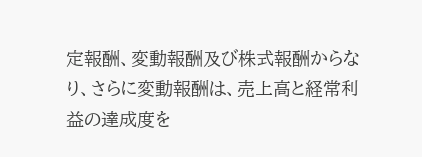定報酬、変動報酬及び株式報酬からなり、さらに変動報酬は、売上高と経常利益の達成度を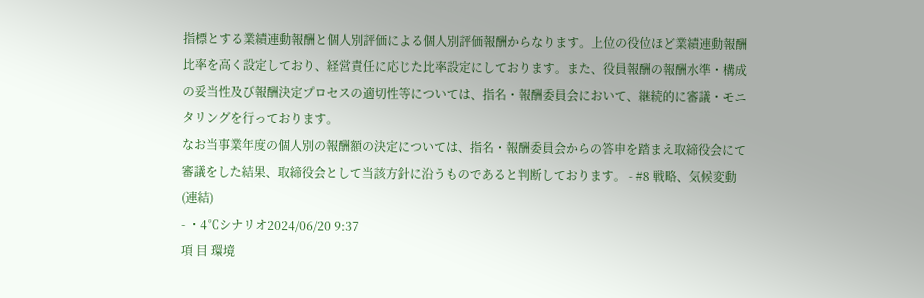指標とする業績連動報酬と個人別評価による個人別評価報酬からなります。上位の役位ほど業績連動報酬比率を高く設定しており、経営責任に応じた比率設定にしております。また、役員報酬の報酬水準・構成の妥当性及び報酬決定プロセスの適切性等については、指名・報酬委員会において、継続的に審議・モニタリングを行っております。
なお当事業年度の個人別の報酬額の決定については、指名・報酬委員会からの答申を踏まえ取締役会にて審議をした結果、取締役会として当該方針に沿うものであると判断しております。 - #8 戦略、気候変動(連結)
- ・4℃シナリオ2024/06/20 9:37
項 目 環境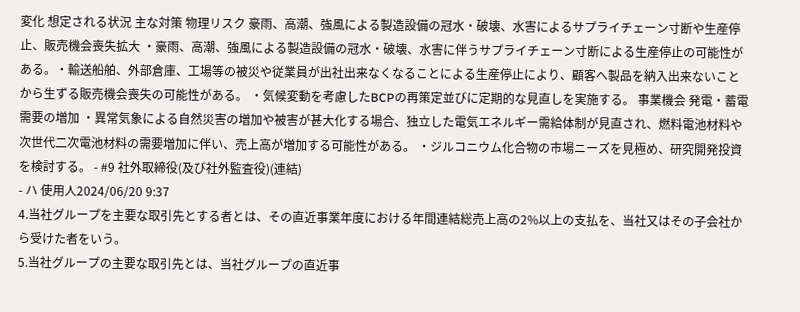変化 想定される状況 主な対策 物理リスク 豪雨、高潮、強風による製造設備の冠水・破壊、水害によるサプライチェーン寸断や生産停止、販売機会喪失拡大 ・豪雨、高潮、強風による製造設備の冠水・破壊、水害に伴うサプライチェーン寸断による生産停止の可能性がある。・輸送船舶、外部倉庫、工場等の被災や従業員が出社出来なくなることによる生産停止により、顧客へ製品を納入出来ないことから生ずる販売機会喪失の可能性がある。 ・気候変動を考慮したBCPの再策定並びに定期的な見直しを実施する。 事業機会 発電・蓄電需要の増加 ・異常気象による自然災害の増加や被害が甚大化する場合、独立した電気エネルギー需給体制が見直され、燃料電池材料や次世代二次電池材料の需要増加に伴い、売上高が増加する可能性がある。 ・ジルコニウム化合物の市場ニーズを見極め、研究開発投資を検討する。 - #9 社外取締役(及び社外監査役)(連結)
- ハ 使用人2024/06/20 9:37
4.当社グループを主要な取引先とする者とは、その直近事業年度における年間連結総売上高の2%以上の支払を、当社又はその子会社から受けた者をいう。
5.当社グループの主要な取引先とは、当社グループの直近事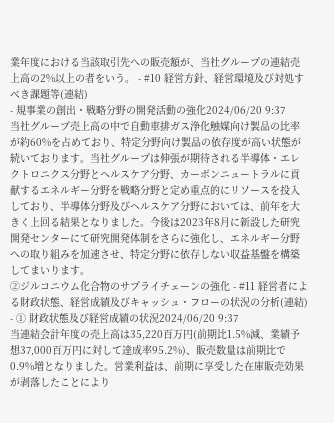業年度における当該取引先への販売額が、当社グループの連結売上高の2%以上の者をいう。 - #10 経営方針、経営環境及び対処すべき課題等(連結)
- 規事業の創出・戦略分野の開発活動の強化2024/06/20 9:37
当社グループ売上高の中で自動車排ガス浄化触媒向け製品の比率が約60%を占めており、特定分野向け製品の依存度が高い状態が続いております。当社グループは伸張が期待される半導体・エレクトロニクス分野とヘルスケア分野、カーボンニュートラルに貢献するエネルギー分野を戦略分野と定め重点的にリソースを投入しており、半導体分野及びヘルスケア分野においては、前年を大きく上回る結果となりました。今後は2023年8月に新設した研究開発センターにて研究開発体制をさらに強化し、エネルギー分野への取り組みを加速させ、特定分野に依存しない収益基盤を構築してまいります。
②ジルコニウム化合物のサプライチェーンの強化 - #11 経営者による財政状態、経営成績及びキャッシュ・フローの状況の分析(連結)
- ① 財政状態及び経営成績の状況2024/06/20 9:37
当連結会計年度の売上高は35,220百万円(前期比1.5%減、業績予想37,000百万円に対して達成率95.2%)、販売数量は前期比で0.9%増となりました。営業利益は、前期に享受した在庫販売効果が剥落したことにより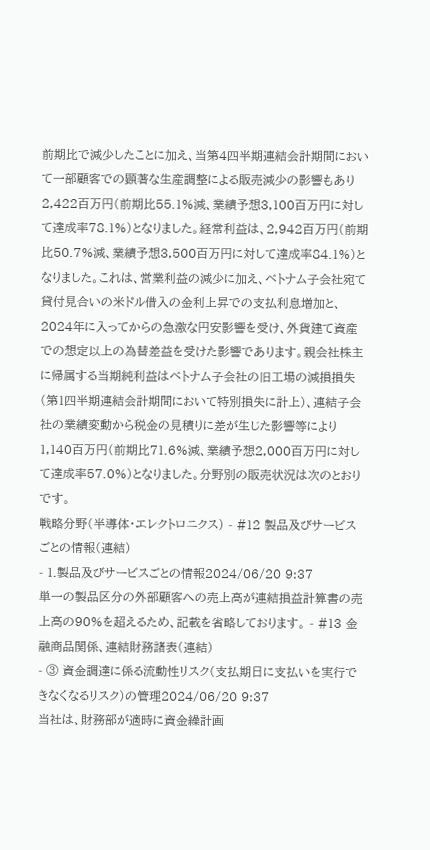前期比で減少したことに加え、当第4四半期連結会計期間において一部顧客での顕著な生産調整による販売減少の影響もあり2,422百万円(前期比55.1%減、業績予想3,100百万円に対して達成率78.1%)となりました。経常利益は、2,942百万円(前期比50.7%減、業績予想3,500百万円に対して達成率84.1%)となりました。これは、営業利益の減少に加え、ベトナム子会社宛て貸付見合いの米ドル借入の金利上昇での支払利息増加と、2024年に入ってからの急激な円安影響を受け、外貨建て資産での想定以上の為替差益を受けた影響であります。親会社株主に帰属する当期純利益はベトナム子会社の旧工場の減損損失(第1四半期連結会計期間において特別損失に計上)、連結子会社の業績変動から税金の見積りに差が生じた影響等により1,140百万円(前期比71.6%減、業績予想2,000百万円に対して達成率57.0%)となりました。分野別の販売状況は次のとおりです。
戦略分野(半導体・エレクトロニクス) - #12 製品及びサービスごとの情報(連結)
- 1.製品及びサービスごとの情報2024/06/20 9:37
単一の製品区分の外部顧客への売上高が連結損益計算書の売上高の90%を超えるため、記載を省略しております。 - #13 金融商品関係、連結財務諸表(連結)
- ③ 資金調達に係る流動性リスク(支払期日に支払いを実行できなくなるリスク)の管理2024/06/20 9:37
当社は、財務部が適時に資金繰計画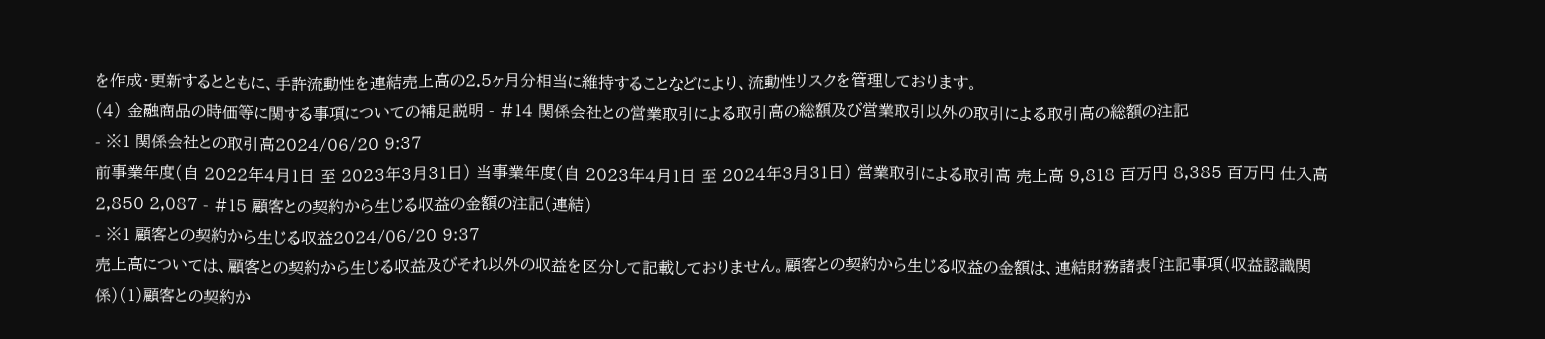を作成・更新するとともに、手許流動性を連結売上高の2.5ヶ月分相当に維持することなどにより、流動性リスクを管理しております。
(4) 金融商品の時価等に関する事項についての補足説明 - #14 関係会社との営業取引による取引高の総額及び営業取引以外の取引による取引高の総額の注記
- ※1 関係会社との取引高2024/06/20 9:37
前事業年度(自 2022年4月1日 至 2023年3月31日) 当事業年度(自 2023年4月1日 至 2024年3月31日) 営業取引による取引高 売上高 9,818 百万円 8,385 百万円 仕入高 2,850 2,087 - #15 顧客との契約から生じる収益の金額の注記(連結)
- ※1 顧客との契約から生じる収益2024/06/20 9:37
売上高については、顧客との契約から生じる収益及びそれ以外の収益を区分して記載しておりません。顧客との契約から生じる収益の金額は、連結財務諸表「注記事項(収益認識関係)(1)顧客との契約か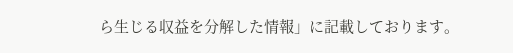ら生じる収益を分解した情報」に記載しております。